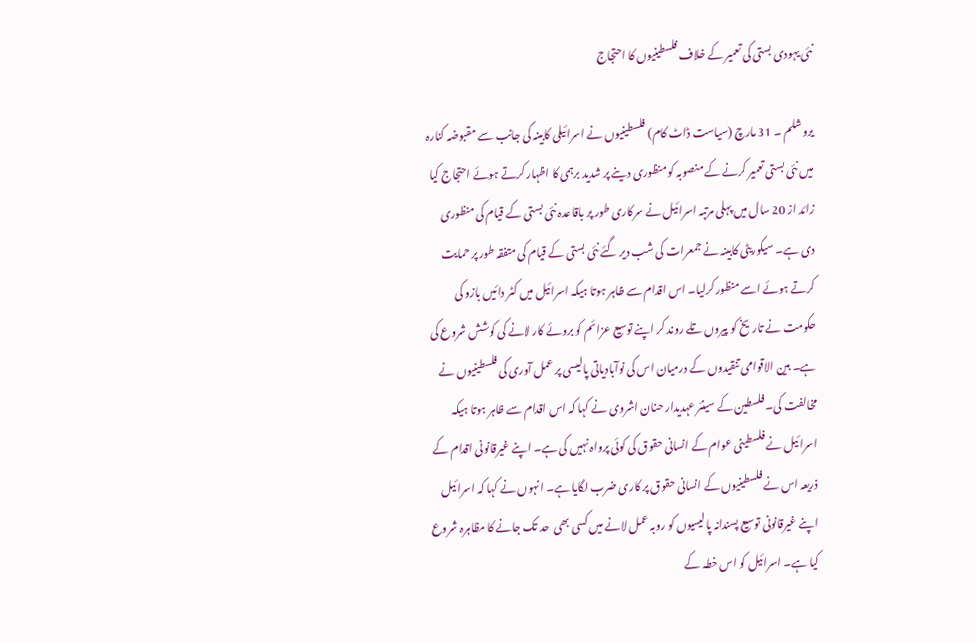نئی یہودی بستی کی تعمیر کے خلاف فلسطینیوں کا احتجاج

یروشلم ۔ 31 مارچ (سیاست ڈاٹ کام) فلسطینیوں نے اسرائیلی کابینہ کی جانب سے مقبوضہ کنارہ میں نئی بستی تعمیر کرنے کے منصوبہ کو منظوری دینے پر شدید برہمی کا اظہار کرتے ہوئے احتجاج کیا زائد از 20 سال میں پہلی مرتبہ اسرائیل نے سرکاری طور پر باقاعدہ نئی بستی کے قیام کی منظوری دی ہے۔ سیکوریٹی کابینہ نے جمعرات کی شب دیر گئے نئی بستی کے قیام کی متفقہ طور پر حمایت کرتے ہوئے اسے منظور کرلیا۔ اس اقدام سے ظاہر ہوتا ہیکہ اسرائیل میں کٹر دائیں بازو کی حکومت نے تاریخ کو پیروں تلے روند کر اپنے توسیع عزائم کو بروئے کار لانے کی کوشش شروع کی ہے۔ بین الاقوامی تنقیدوں کے درمیان اس کی نوآبادیاتی پالیسی پر عمل آوری کی فلسطینیوں نے مخالفت کی۔ فلسطین کے سینئر عہدیدار حنان اشروی نے کہا کہ اس اقدام سے ظاہر ہوتا ہیکہ اسرائیل نے فلسطینی عوام کے انسانی حقوق کی کوئی پرواہ نہیں کی ہے۔ اپنے غیرقانونی اقدام کے ذریعہ اس نے فلسطینیوں کے انسانی حقوق پر کاری ضرب لگایا ہے۔ انہوں نے کہا کہ اسرائیل اپنے غیرقانونی توسیع پسندانہ پالیسیوں کو روبہ عمل لانے میں کسی بھی  حد تک جانے کا مظاہرہ شروع کیا ہے۔ اسرائیل کو اس خطہ کے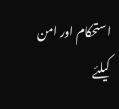استحکام اور امن کیلئے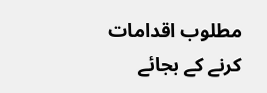مطلوب اقدامات کرنے کے بجائے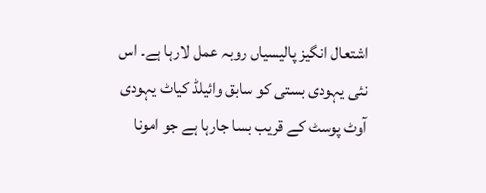اشتعال انگیز پالیسیاں روبہ عمل لارہا ہے۔ اس نئی یہودی بستی کو سابق وائیلڈ کیاٹ یہودی آوٹ پوسٹ کے قریب بسا جارہا ہے جو امونا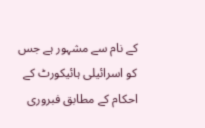کے نام سے مشہور ہے جس کو اسرائیلی ہائیکورٹ کے احکام کے مطابق فبروری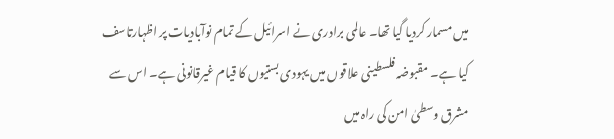میں مسمار کردیا گیا تھا۔ عالمی برادری نے اسرائیل کے تمام نوآبادیات پر اظہارتاسف کیا ہے۔ مقبوضہ فلسطینی علاقوں میں یہودی بستیوں کا قیام غیرقانونی ہے۔ اس سے مشرق وسطیٰ امن کی راہ میں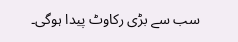سب سے بڑی رکاوٹ پیدا ہوگی۔